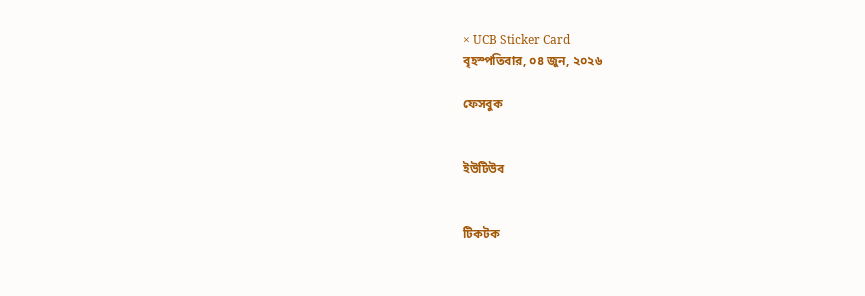× UCB Sticker Card
বৃহস্পতিবার, ০৪ জুন, ২০২৬

ফেসবুক


ইউটিউব


টিকটক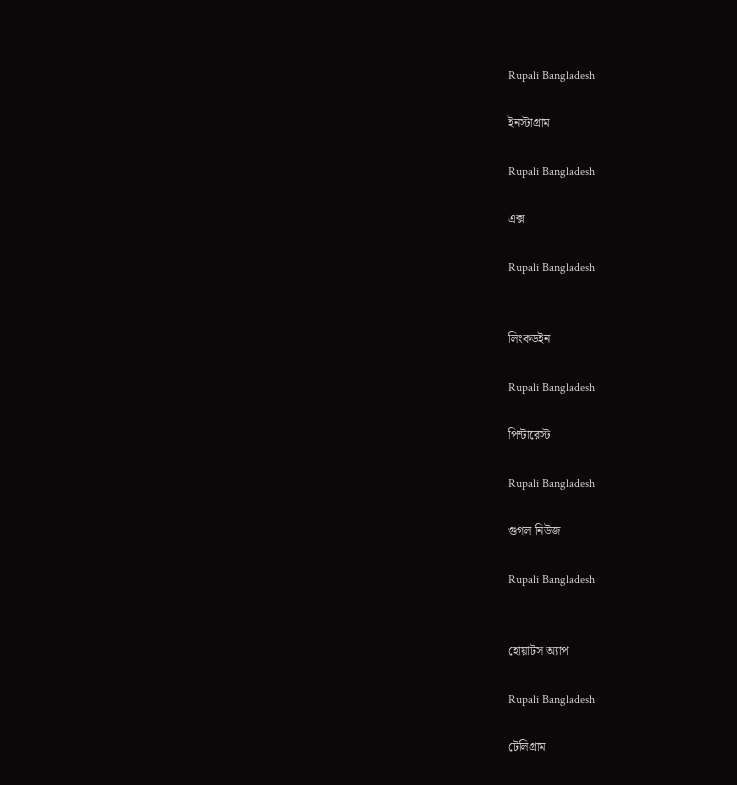Rupali Bangladesh

ইনস্টাগ্রাম

Rupali Bangladesh

এক্স

Rupali Bangladesh


লিংকডইন

Rupali Bangladesh

পিন্টারেস্ট

Rupali Bangladesh

গুগল নিউজ

Rupali Bangladesh


হোয়াটস অ্যাপ

Rupali Bangladesh

টেলিগ্রাম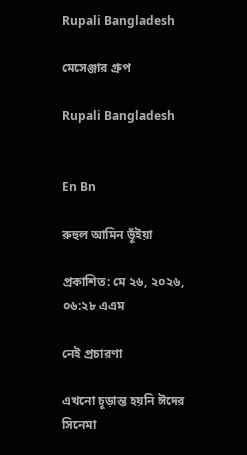Rupali Bangladesh

মেসেঞ্জার গ্রুপ

Rupali Bangladesh


En Bn

রুহুল আমিন ভূঁইয়া

প্রকাশিত: মে ২৬, ২০২৬, ০৬:২৮ এএম

নেই প্রচারণা

এখনো চূড়ান্ত হয়নি ঈদের সিনেমা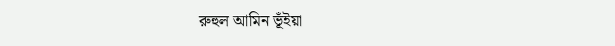রুহুল আমিন ভূঁইয়া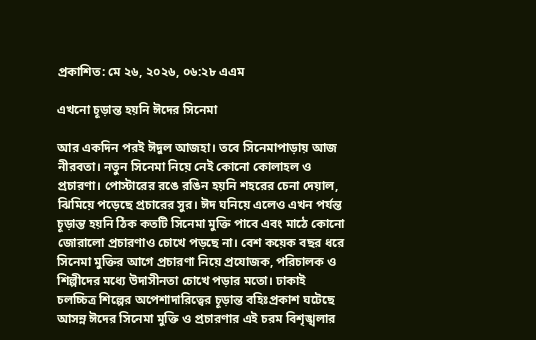প্রকাশিত: মে ২৬, ২০২৬, ০৬:২৮ এএম

এখনো চূড়ান্ত হয়নি ঈদের সিনেমা

আর একদিন পরই ঈদুল আজহা। তবে সিনেমাপাড়ায় আজ নীরবতা। নতুন সিনেমা নিয়ে নেই কোনো কোলাহল ও প্রচারণা। পোস্টারের রঙে রঙিন হয়নি শহরের চেনা দেয়াল, ঝিমিয়ে পড়েছে প্রচারের সুর। ঈদ ঘনিয়ে এলেও এখন পর্যন্ত চূড়ান্ত হয়নি ঠিক কতটি সিনেমা মুক্তি পাবে এবং মাঠে কোনো জোরালো প্রচারণাও চোখে পড়ছে না। বেশ কয়েক বছর ধরে সিনেমা মুক্তির আগে প্রচারণা নিয়ে প্রযোজক, পরিচালক ও শিল্পীদের মধ্যে উদাসীনতা চোখে পড়ার মতো। ঢাকাই চলচ্চিত্র শিল্পের অপেশাদারিত্বের চূড়ান্ত বহিঃপ্রকাশ ঘটেছে আসন্ন ঈদের সিনেমা মুক্তি ও প্রচারণার এই চরম বিশৃঙ্খলার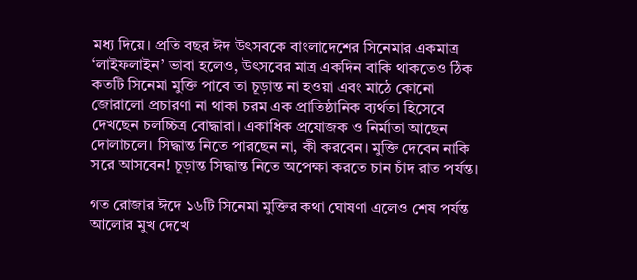মধ্য দিয়ে। প্রতি বছর ঈদ উৎসবকে বাংলাদেশের সিনেমার একমাত্র ‘লাইফলাইন’ ভাবা হলেও, উৎসবের মাত্র একদিন বাকি থাকতেও ঠিক কতটি সিনেমা মুক্তি পাবে তা চূড়ান্ত না হওয়া এবং মাঠে কোনো জোরালো প্রচারণা না থাকা চরম এক প্রাতিষ্ঠানিক ব্যর্থতা হিসেবে দেখছেন চলচ্চিত্র বোদ্ধারা। একাধিক প্রযোজক ও নির্মাতা আছেন দোলাচলে। সিদ্ধান্ত নিতে পারছেন না, কী করবেন। মুক্তি দেবেন নাকি সরে আসবেন! চূড়ান্ত সিদ্ধান্ত নিতে অপেক্ষা করতে চান চাঁদ রাত পর্যন্ত।

গত রোজার ঈদে ১৬টি সিনেমা মুক্তির কথা ঘোষণা এলেও শেষ পর্যন্ত আলোর মুখ দেখে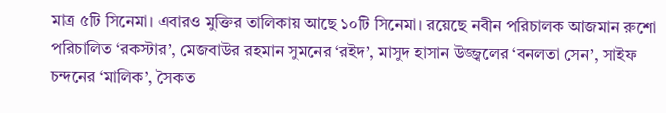মাত্র ৫টি সিনেমা। এবারও মুক্তির তালিকায় আছে ১০টি সিনেমা। রয়েছে নবীন পরিচালক আজমান রুশো পরিচালিত ‘রকস্টার’, মেজবাউর রহমান সুমনের ‘রইদ’, মাসুদ হাসান উজ্জ্বলের ‘বনলতা সেন’, সাইফ চন্দনের ‘মালিক’, সৈকত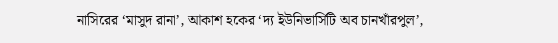নাসিরের ‘মাসুদ রানা’, আকাশ হকের ‘দ্য ইউনিভার্সিটি অব চানখাঁরপুল’,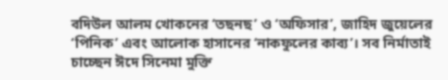বদিউল আলম খোকনের ‘তছনছ’ ও ‘অফিসার’, জাহিদ জুয়েলের ‘পিনিক’ এবং আলোক হাসানের ‘নাকফুলের কাব্য’। সব নির্মাতাই চাচ্ছেন ঈদে সিনেমা মুক্তি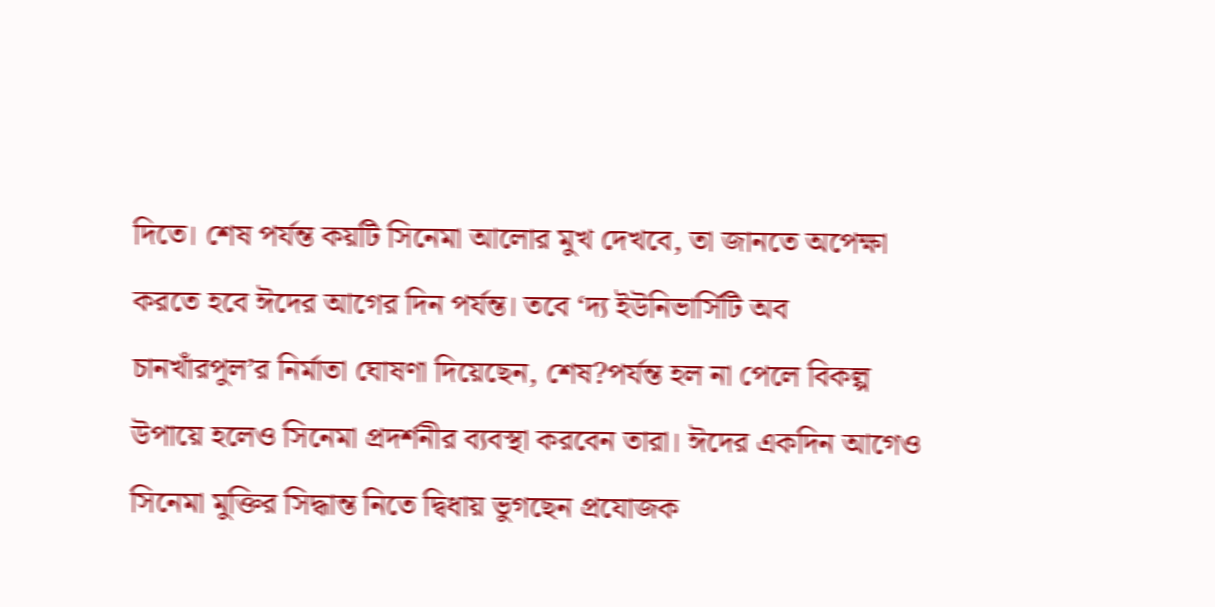দিতে। শেষ পর্যন্ত কয়টি সিনেমা আলোর মুখ দেখবে, তা জানতে অপেক্ষা করতে হবে ঈদের আগের দিন পর্যন্ত। তবে ‘দ্য ইউনিভার্সিটি অব চানখাঁরপুল’র নির্মাতা ঘোষণা দিয়েছেন, শেষ?পর্যন্ত হল না পেলে বিকল্প উপায়ে হলেও সিনেমা প্রদর্শনীর ব্যবস্থা করবেন তারা। ঈদের একদিন আগেও সিনেমা মুক্তির সিদ্ধান্ত নিতে দ্বিধায় ভুগছেন প্রযোজক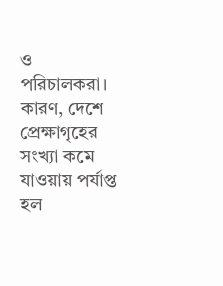ও পরিচালকরা। কারণ, দেশে প্রেক্ষাগৃহের সংখ্যা কমে যাওয়ায় পর্যাপ্ত হল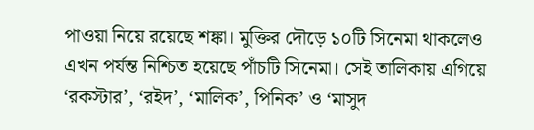পাওয়া নিয়ে রয়েছে শঙ্কা। মুক্তির দৌড়ে ১০টি সিনেমা থাকলেও এখন পর্যন্ত নিশ্চিত হয়েছে পাঁচটি সিনেমা। সেই তালিকায় এগিয়ে ‘রকস্টার’, ‘রইদ’, ‘মালিক’, পিনিক’ ও ‘মাসুদ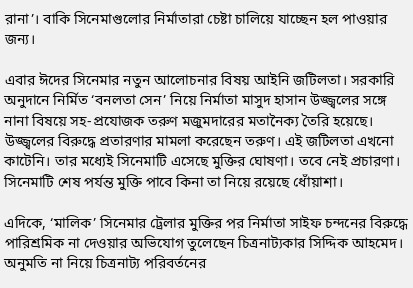রানা’। বাকি সিনেমাগুলোর নির্মাতারা চেষ্টা চালিয়ে যাচ্ছেন হল পাওয়ার জন্য।

এবার ঈদের সিনেমার নতুন আলোচনার বিষয় আইনি জটিলতা। সরকারি অনুদানে নির্মিত ‘বনলতা সেন’ নিয়ে নির্মাতা মাসুদ হাসান উজ্জ্বলের সঙ্গে নানা বিষয়ে সহ-প্রযোজক তরুণ মজুমদারের মতানৈক্য তৈরি হয়েছে। উজ্জ্বলের বিরুদ্ধে প্রতারণার মামলা করেছেন তরুণ। এই জটিলতা এখনো কাটেনি। তার মধ্যেই সিনেমাটি এসেছে মুক্তির ঘোষণা। তবে নেই প্রচারণা। সিনেমাটি শেষ পর্যন্ত মুক্তি পাবে কিনা তা নিয়ে রয়েছে ধোঁয়াশা।

এদিকে, ‘মালিক’ সিনেমার ট্রেলার মুক্তির পর নির্মাতা সাইফ চন্দনের বিরুদ্ধে পারিশ্রমিক না দেওয়ার অভিযোগ তুলেছেন চিত্রনাট্যকার সিদ্দিক আহমেদ। অনুমতি না নিয়ে চিত্রনাট্য পরিবর্তনের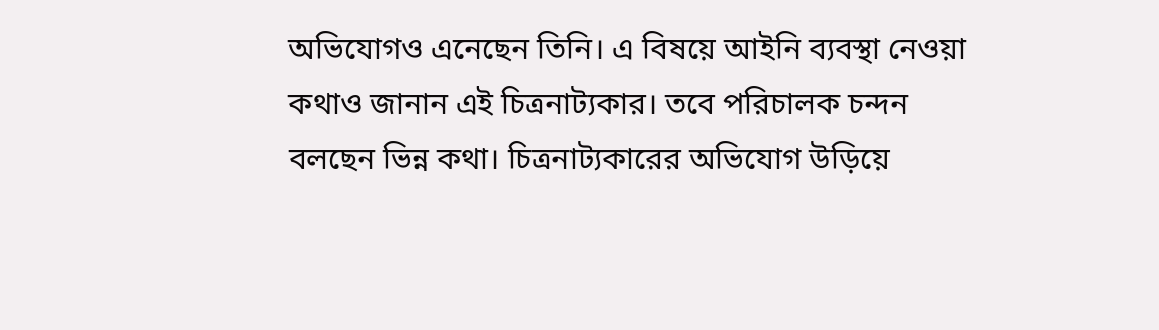অভিযোগও এনেছেন তিনি। এ বিষয়ে আইনি ব্যবস্থা নেওয়া কথাও জানান এই চিত্রনাট্যকার। তবে পরিচালক চন্দন বলছেন ভিন্ন কথা। চিত্রনাট্যকারের অভিযোগ উড়িয়ে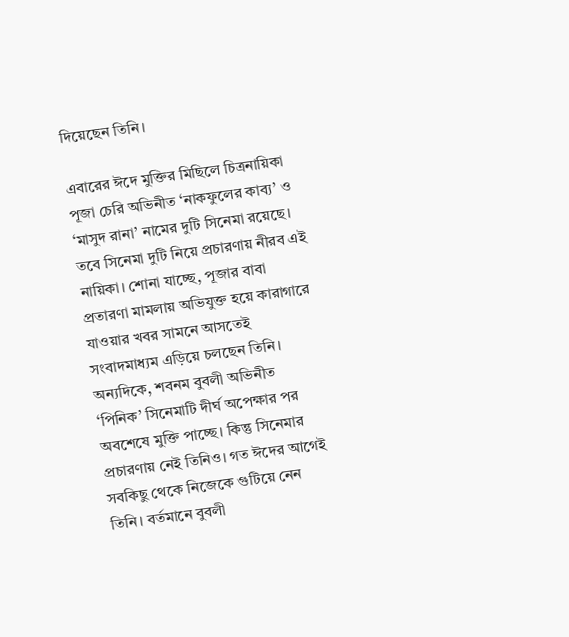দিয়েছেন তিনি।

এবারের ঈদে মুক্তির মিছিলে চিত্রনায়িকা পূজা চেরি অভিনীত ‘নাকফুলের কাব্য’ ও ‘মাসুদ রানা’ নামের দুটি সিনেমা রয়েছে। তবে সিনেমা দুটি নিয়ে প্রচারণায় নীরব এই নায়িকা। শোনা যাচ্ছে, পূজার বাবা প্রতারণা মামলায় অভিযুক্ত হয়ে কারাগারে যাওয়ার খবর সামনে আসতেই সংবাদমাধ্যম এড়িয়ে চলছেন তিনি। অন্যদিকে, শবনম বুবলী অভিনীত ‘পিনিক’ সিনেমাটি দীর্ঘ অপেক্ষার পর অবশেষে মুক্তি পাচ্ছে। কিন্তু সিনেমার প্রচারণায় নেই তিনিও। গত ঈদের আগেই সবকিছু থেকে নিজেকে গুটিয়ে নেন তিনি। বর্তমানে বুবলী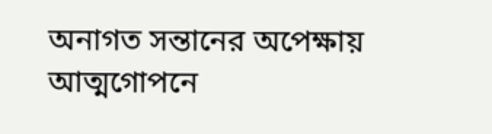অনাগত সন্তানের অপেক্ষায় আত্মগোপনে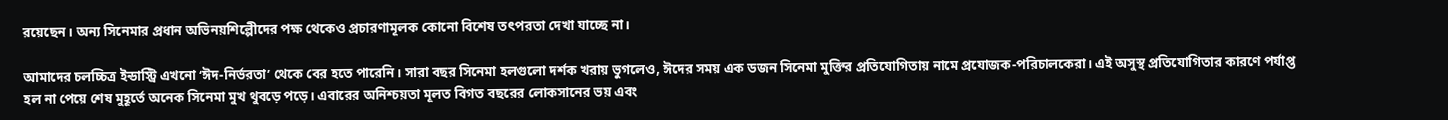রয়েছেন। অন্য সিনেমার প্রধান অভিনয়শিল্পেীদের পক্ষ থেকেও প্রচারণামূলক কোনো বিশেষ তৎপরতা দেখা যাচ্ছে না।

আমাদের চলচ্চিত্র ইন্ডাস্ট্রি এখনো ‘ঈদ-নির্ভরতা’ থেকে বের হতে পারেনি। সারা বছর সিনেমা হলগুলো দর্শক খরায় ভুগলেও, ঈদের সময় এক ডজন সিনেমা মুক্তির প্রতিযোগিতায় নামে প্রযোজক-পরিচালকেরা। এই অসুস্থ প্রতিযোগিতার কারণে পর্যাপ্ত হল না পেয়ে শেষ মুহূর্তে অনেক সিনেমা মুখ থুবড়ে পড়ে। এবারের অনিশ্চয়তা মূলত বিগত বছরের লোকসানের ভয় এবং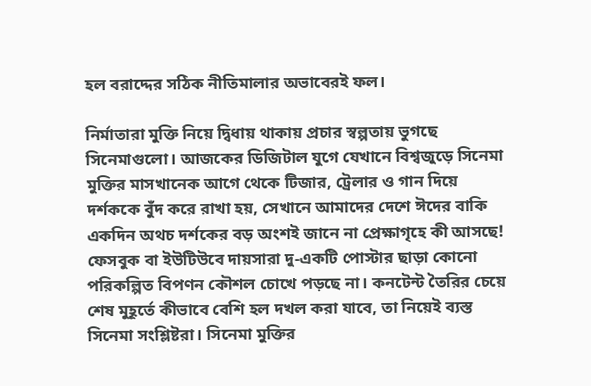হল বরাদ্দের সঠিক নীতিমালার অভাবেরই ফল।

নির্মাতারা মুক্তি নিয়ে দ্বিধায় থাকায় প্রচার স্বল্পতায় ভুগছে সিনেমাগুলো। আজকের ডিজিটাল যুগে যেখানে বিশ্বজুড়ে সিনেমা মুক্তির মাসখানেক আগে থেকে টিজার, ট্রেলার ও গান দিয়ে দর্শককে বুঁদ করে রাখা হয়, সেখানে আমাদের দেশে ঈদের বাকি একদিন অথচ দর্শকের বড় অংশই জানে না প্রেক্ষাগৃহে কী আসছে! ফেসবুক বা ইউটিউবে দায়সারা দু-একটি পোস্টার ছাড়া কোনো পরিকল্পিত বিপণন কৌশল চোখে পড়ছে না। কনটেন্ট তৈরির চেয়ে শেষ মুহূর্তে কীভাবে বেশি হল দখল করা যাবে, তা নিয়েই ব্যস্ত সিনেমা সংশ্লিষ্টরা। সিনেমা মুক্তির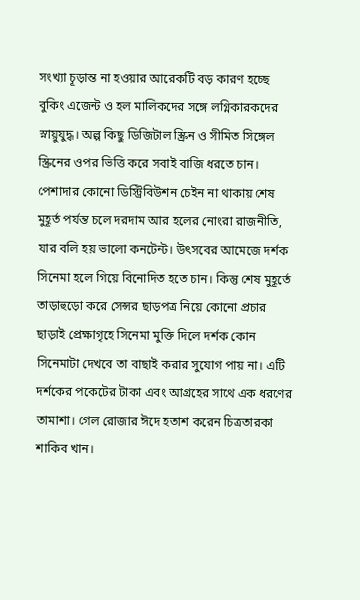সংখ্যা চূড়ান্ত না হওয়ার আরেকটি বড় কারণ হচ্ছে বুকিং এজেন্ট ও হল মালিকদের সঙ্গে লগ্নিকারকদের স্নায়ুযুদ্ধ। অল্প কিছু ডিজিটাল স্ক্রিন ও সীমিত সিঙ্গেল স্ক্রিনের ওপর ভিত্তি করে সবাই বাজি ধরতে চান। পেশাদার কোনো ডিস্ট্রিবিউশন চেইন না থাকায় শেষ মুহূর্ত পর্যন্ত চলে দরদাম আর হলের নোংরা রাজনীতি, যার বলি হয় ভালো কনটেন্ট। উৎসবের আমেজে দর্শক সিনেমা হলে গিয়ে বিনোদিত হতে চান। কিন্তু শেষ মুহূর্তে তাড়াহুড়ো করে সেন্সর ছাড়পত্র নিয়ে কোনো প্রচার ছাড়াই প্রেক্ষাগৃহে সিনেমা মুক্তি দিলে দর্শক কোন সিনেমাটা দেখবে তা বাছাই করার সুযোগ পায় না। এটি দর্শকের পকেটের টাকা এবং আগ্রহের সাথে এক ধরণের তামাশা। গেল রোজার ঈদে হতাশ করেন চিত্রতারকা শাকিব খান।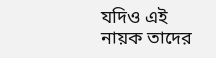যদিও এই নায়ক তাদের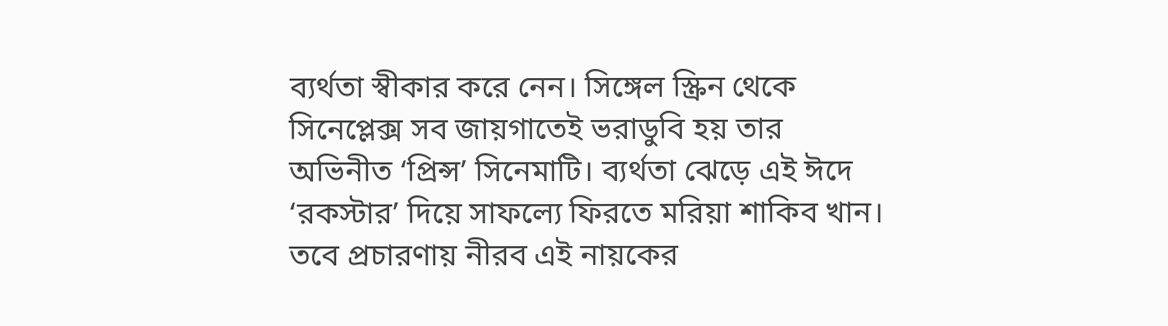ব্যর্থতা স্বীকার করে নেন। সিঙ্গেল স্ক্রিন থেকে সিনেপ্লেক্স সব জায়গাতেই ভরাডুবি হয় তার অভিনীত ‘প্রিন্স’ সিনেমাটি। ব্যর্থতা ঝেড়ে এই ঈদে ‘রকস্টার’ দিয়ে সাফল্যে ফিরতে মরিয়া শাকিব খান। তবে প্রচারণায় নীরব এই নায়কের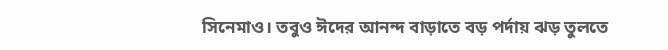সিনেমাও। তবুও ঈদের আনন্দ বাড়াতে বড় পর্দায় ঝড় তুলতে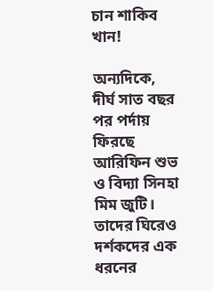চান শাকিব খান!

অন্যদিকে, দীর্ঘ সাত বছর পর পর্দায় ফিরছে আরিফিন শুভ ও বিদ্যা সিনহা মিম জুটি। তাদের ঘিরেও দর্শকদের এক ধরনের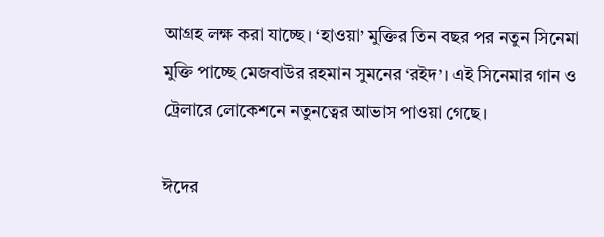আগ্রহ লক্ষ করা যাচ্ছে। ‘হাওয়া’ মুক্তির তিন বছর পর নতুন সিনেমা মুক্তি পাচ্ছে মেজবাউর রহমান সুমনের ‘রইদ’। এই সিনেমার গান ও ট্রেলারে লোকেশনে নতুনত্বের আভাস পাওয়া গেছে।

ঈদের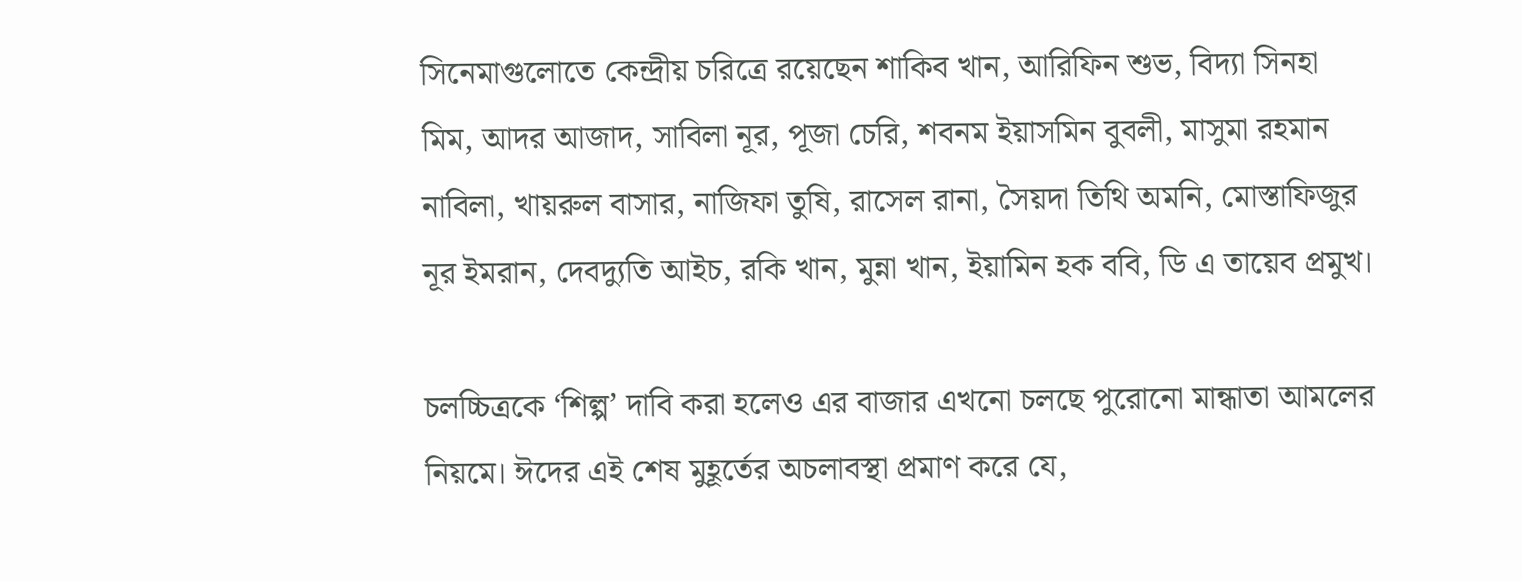সিনেমাগুলোতে কেন্দ্রীয় চরিত্রে রয়েছেন শাকিব খান, আরিফিন শুভ, বিদ্যা সিনহা মিম, আদর আজাদ, সাবিলা নূর, পূজা চেরি, শবনম ইয়াসমিন বুবলী, মাসুমা রহমান নাবিলা, খায়রুল বাসার, নাজিফা তুষি, রাসেল রানা, সৈয়দা তিথি অমনি, মোস্তাফিজুর নূর ইমরান, দেবদ্যুতি আইচ, রকি খান, মুন্না খান, ইয়ামিন হক ববি, ডি এ তায়েব প্রমুখ।

চলচ্চিত্রকে ‘শিল্প’ দাবি করা হলেও এর বাজার এখনো চলছে পুরোনো মান্ধাতা আমলের নিয়মে। ঈদের এই শেষ মুহূর্তের অচলাবস্থা প্রমাণ করে যে,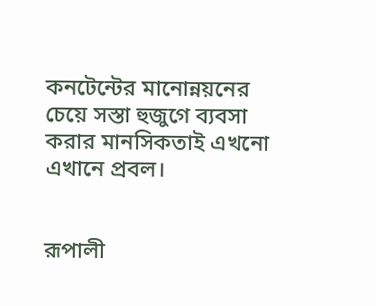কনটেন্টের মানোন্নয়নের চেয়ে সস্তা হুজুগে ব্যবসা করার মানসিকতাই এখনো এখানে প্রবল।


রূপালী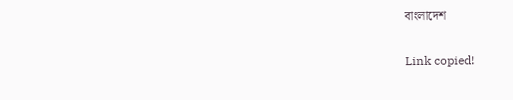বাংলাদেশ

Link copied!